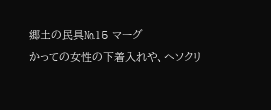郷土の民具№15 マーグ
かっての女性の下着入れや、ヘソクリ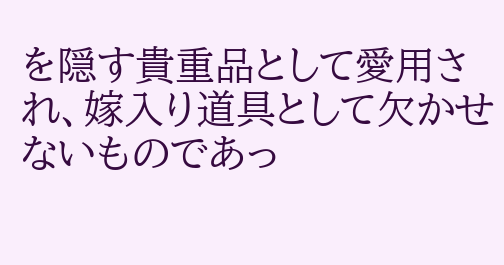を隠す貴重品として愛用され、嫁入り道具として欠かせないものであっ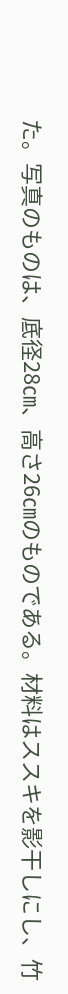た。写真のものは、底径28㎝、高さ26㎝のものである。材料はススキを影干しにし、竹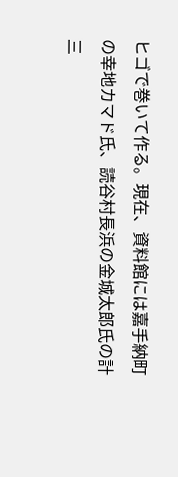ヒゴで巻いて作る。現在、資料館には嘉手納町の幸地カマド氏、読谷村長浜の金城太郎氏の計三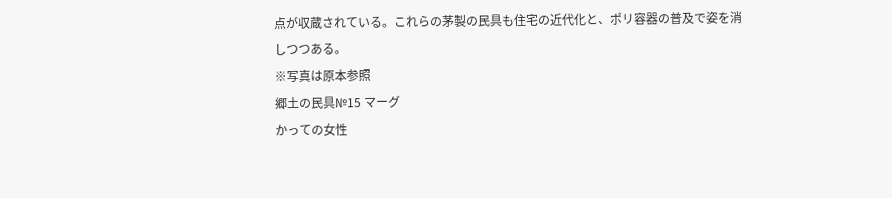点が収蔵されている。これらの茅製の民具も住宅の近代化と、ポリ容器の普及で姿を消しつつある。
※写真は原本参照
郷土の民具№15 マーグ
かっての女性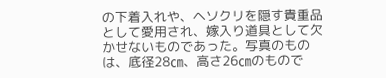の下着入れや、ヘソクリを隠す貴重品として愛用され、嫁入り道具として欠かせないものであった。写真のものは、底径28㎝、高さ26㎝のもので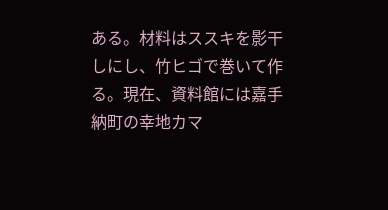ある。材料はススキを影干しにし、竹ヒゴで巻いて作る。現在、資料館には嘉手納町の幸地カマ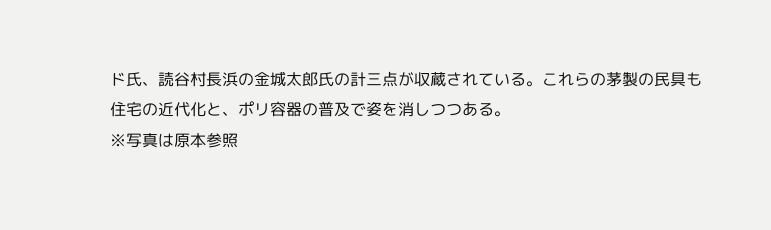ド氏、読谷村長浜の金城太郎氏の計三点が収蔵されている。これらの茅製の民具も住宅の近代化と、ポリ容器の普及で姿を消しつつある。
※写真は原本参照